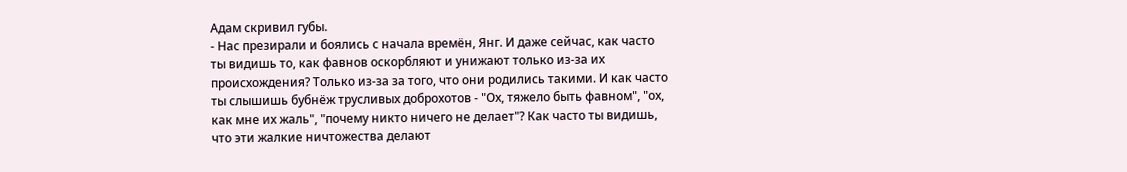Адам скривил губы.
- Нас презирали и боялись с начала времён, Янг. И даже сейчас, как часто ты видишь то, как фавнов оскорбляют и унижают только из-за их происхождения? Только из-за за того, что они родились такими. И как часто ты слышишь бубнёж трусливых доброхотов - "Ох, тяжело быть фавном", "ох, как мне их жаль", "почему никто ничего не делает"? Как часто ты видишь, что эти жалкие ничтожества делают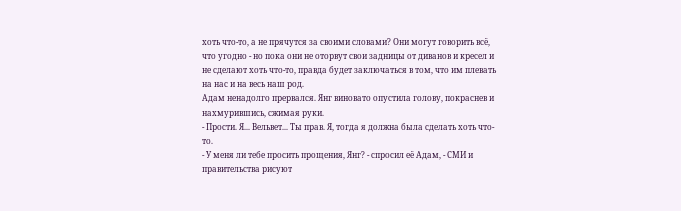хоть что-то, а не прячутся за своими словами? Они могут говорить всё, что угодно - но пока они не оторвут свои задницы от диванов и кресел и не сделают хоть что-то, правда будет заключаться в том, что им плевать на нас и на весь наш род.
Адам ненадолго прервался. Янг виновато опустила голову, покраснев и нахмурившись, сжимая руки.
- Прости. Я... Вельвет... Ты прав. Я, тогда я должна была сделать хоть что-то.
- У меня ли тебе просить прощения, Янг? - спросил её Адам, - СМИ и правительства рисуют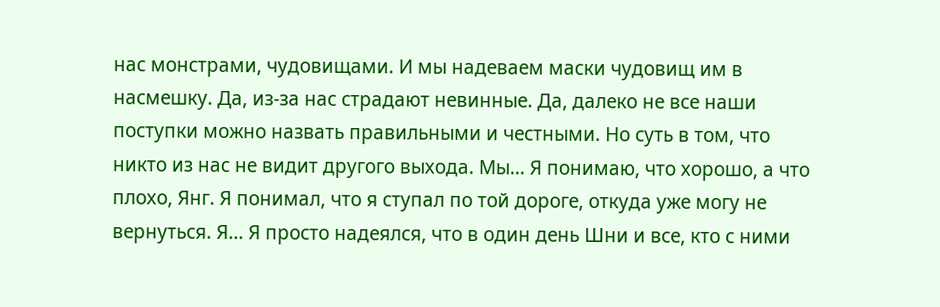нас монстрами, чудовищами. И мы надеваем маски чудовищ им в насмешку. Да, из-за нас страдают невинные. Да, далеко не все наши поступки можно назвать правильными и честными. Но суть в том, что никто из нас не видит другого выхода. Мы... Я понимаю, что хорошо, а что плохо, Янг. Я понимал, что я ступал по той дороге, откуда уже могу не вернуться. Я... Я просто надеялся, что в один день Шни и все, кто с ними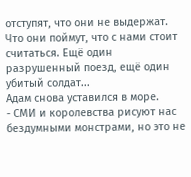отступят, что они не выдержат. Что они поймут, что с нами стоит считаться. Ещё один разрушенный поезд, ещё один убитый солдат...
Адам снова уставился в море.
- СМИ и королевства рисуют нас бездумными монстрами, но это не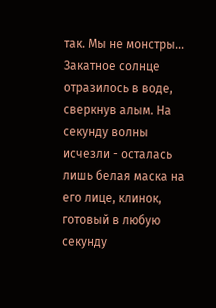так. Мы не монстры...
Закатное солнце отразилось в воде, сверкнув алым. На секунду волны исчезли - осталась лишь белая маска на его лице, клинок, готовый в любую секунду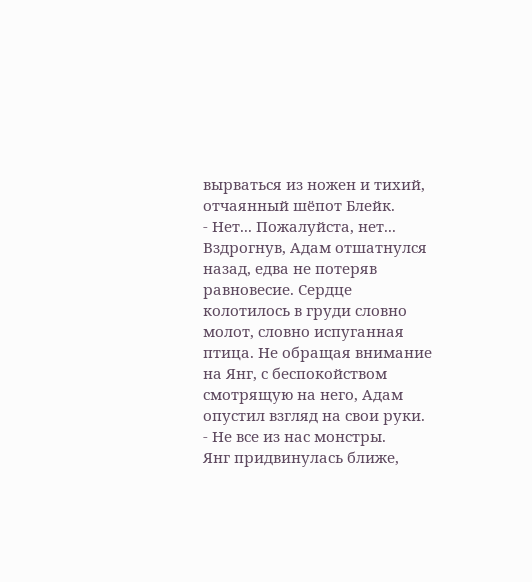вырваться из ножен и тихий, отчаянный шёпот Блейк.
- Нет... Пожалуйста, нет...
Вздрогнув, Адам отшатнулся назад, едва не потеряв равновесие. Сердце колотилось в груди словно молот, словно испуганная птица. Не обращая внимание на Янг, с беспокойством смотрящую на него, Адам опустил взгляд на свои руки.
- Не все из нас монстры.
Янг придвинулась ближе,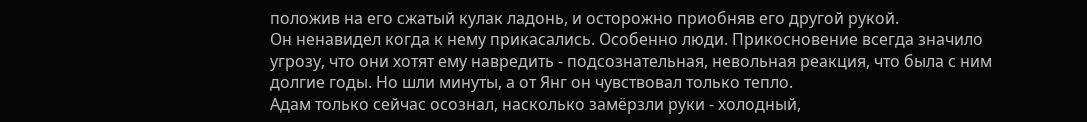положив на его сжатый кулак ладонь, и осторожно приобняв его другой рукой.
Он ненавидел когда к нему прикасались. Особенно люди. Прикосновение всегда значило угрозу, что они хотят ему навредить - подсознательная, невольная реакция, что была с ним долгие годы. Но шли минуты, а от Янг он чувствовал только тепло.
Адам только сейчас осознал, насколько замёрзли руки - холодный,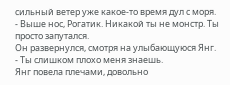сильный ветер уже какое-то время дул с моря.
- Выше нос, Рогатик. Никакой ты не монстр. Ты просто запутался.
Он развернулся, смотря на улыбающуюся Янг.
- Ты слишком плохо меня знаешь.
Янг повела плечами, довольно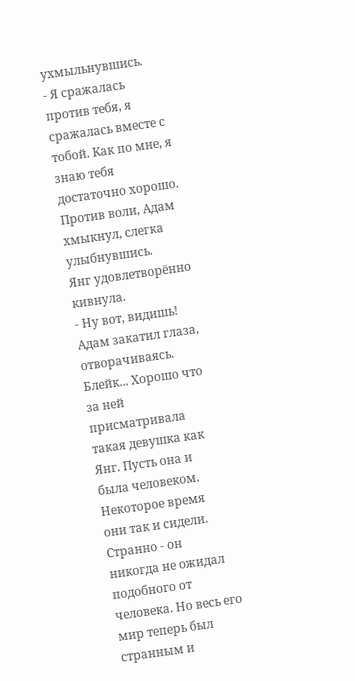ухмыльнувшись.
- Я сражалась против тебя, я сражалась вместе с тобой. Как по мне, я знаю тебя достаточно хорошо.
Против воли, Адам хмыкнул, слегка улыбнувшись.
Янг удовлетворённо кивнула.
- Ну вот, видишь!
Адам закатил глаза, отворачиваясь. Блейк... Хорошо что за ней присматривала такая девушка как Янг. Пусть она и была человеком.
Некоторое время они так и сидели. Странно - он никогда не ожидал подобного от человека. Но весь его мир теперь был странным и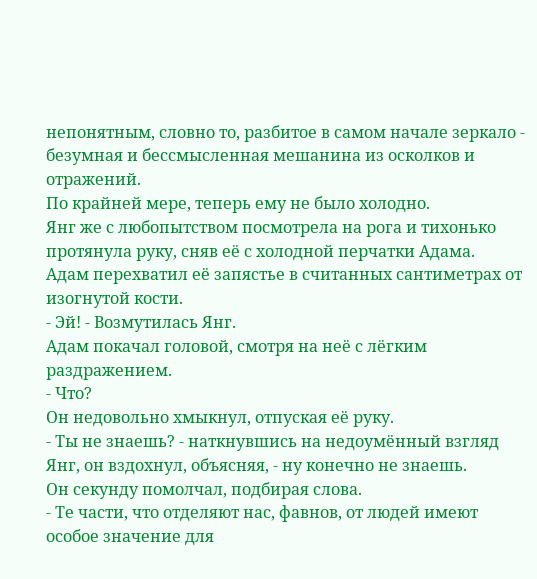непонятным, словно то, разбитое в самом начале зеркало - безумная и бессмысленная мешанина из осколков и отражений.
По крайней мере, теперь ему не было холодно.
Янг же с любопытством посмотрела на рога и тихонько протянула руку, сняв её с холодной перчатки Адама.
Адам перехватил её запястье в считанных сантиметрах от изогнутой кости.
- Эй! - Возмутилась Янг.
Адам покачал головой, смотря на неё с лёгким раздражением.
- Что?
Он недовольно хмыкнул, отпуская её руку.
- Ты не знаешь? - наткнувшись на недоумённый взгляд Янг, он вздохнул, объясняя, - ну конечно не знаешь.
Он секунду помолчал, подбирая слова.
- Те части, что отделяют нас, фавнов, от людей имеют особое значение для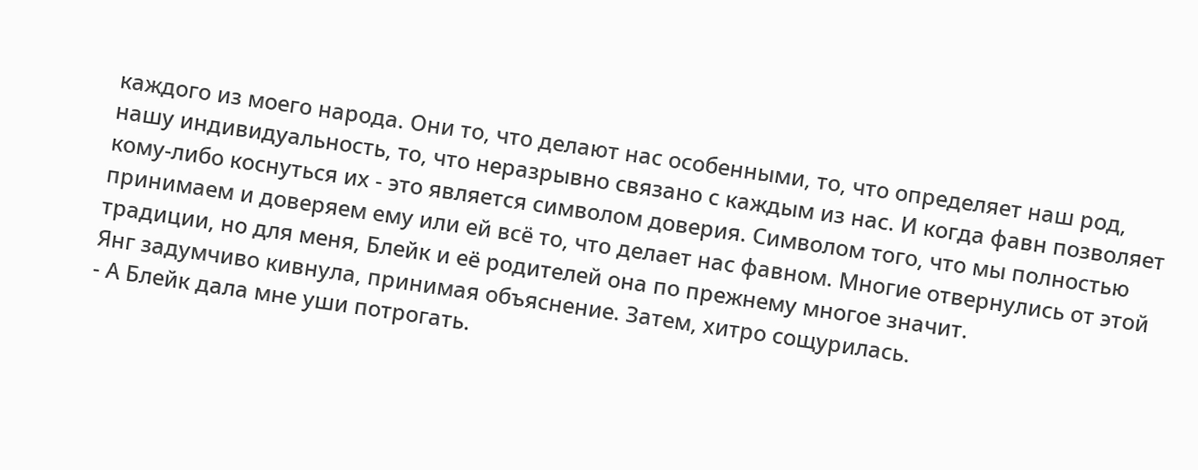каждого из моего народа. Они то, что делают нас особенными, то, что определяет наш род, нашу индивидуальность, то, что неразрывно связано с каждым из нас. И когда фавн позволяет кому-либо коснуться их - это является символом доверия. Символом того, что мы полностью принимаем и доверяем ему или ей всё то, что делает нас фавном. Многие отвернулись от этой традиции, но для меня, Блейк и её родителей она по прежнему многое значит.
Янг задумчиво кивнула, принимая объяснение. Затем, хитро сощурилась.
- А Блейк дала мне уши потрогать.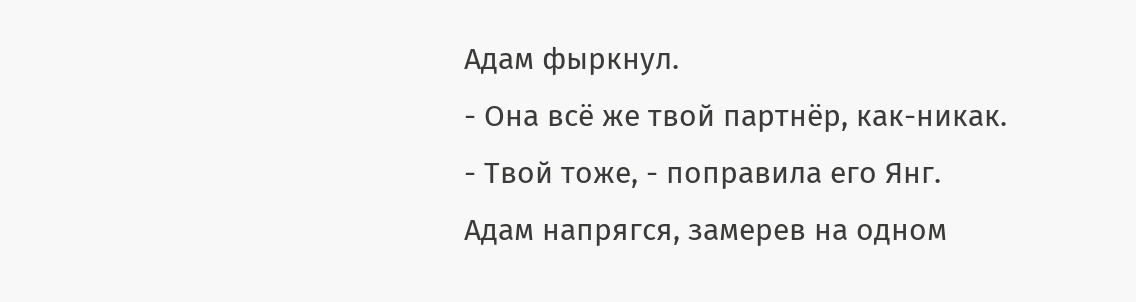Адам фыркнул.
- Она всё же твой партнёр, как-никак.
- Твой тоже, - поправила его Янг.
Адам напрягся, замерев на одном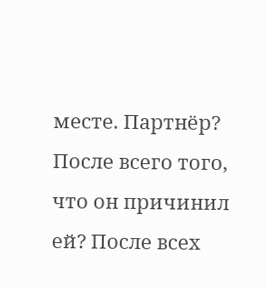месте. Партнёр? После всего того, что он причинил ей? После всех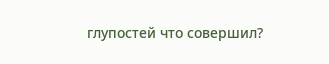глупостей что совершил?